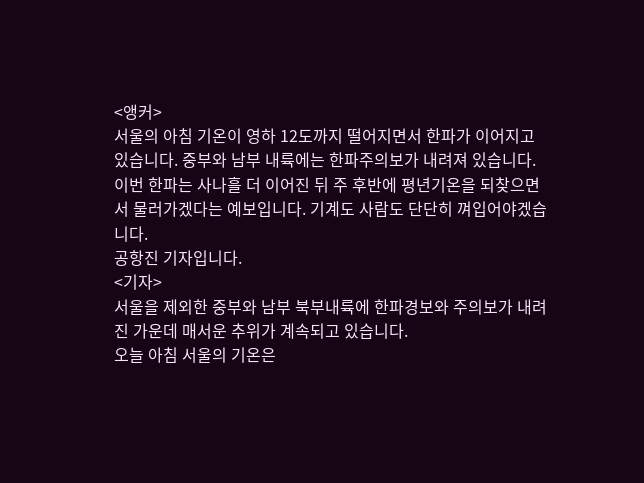<앵커>
서울의 아침 기온이 영하 12도까지 떨어지면서 한파가 이어지고 있습니다. 중부와 남부 내륙에는 한파주의보가 내려져 있습니다. 이번 한파는 사나흘 더 이어진 뒤 주 후반에 평년기온을 되찾으면서 물러가겠다는 예보입니다. 기계도 사람도 단단히 껴입어야겠습니다.
공항진 기자입니다.
<기자>
서울을 제외한 중부와 남부 북부내륙에 한파경보와 주의보가 내려진 가운데 매서운 추위가 계속되고 있습니다.
오늘 아침 서울의 기온은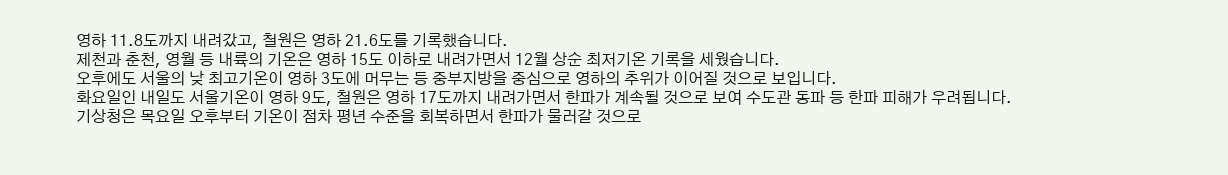영하 11.8도까지 내려갔고, 철원은 영하 21.6도를 기록했습니다.
제천과 춘천, 영월 등 내륙의 기온은 영하 15도 이하로 내려가면서 12월 상순 최저기온 기록을 세웠습니다.
오후에도 서울의 낮 최고기온이 영하 3도에 머무는 등 중부지방을 중심으로 영하의 추위가 이어질 것으로 보입니다.
화요일인 내일도 서울기온이 영하 9도, 철원은 영하 17도까지 내려가면서 한파가 계속될 것으로 보여 수도관 동파 등 한파 피해가 우려됩니다.
기상청은 목요일 오후부터 기온이 점차 평년 수준을 회복하면서 한파가 물러갈 것으로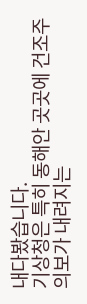내다봤습니다.
기상청은 특히 동해안 곳곳에 건조주의보가 내려지는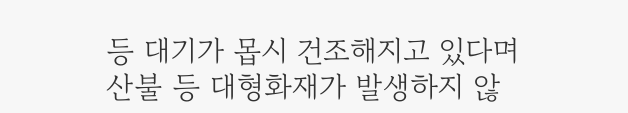등 대기가 몹시 건조해지고 있다며 산불 등 대형화재가 발생하지 않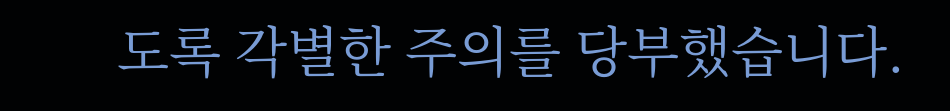도록 각별한 주의를 당부했습니다.